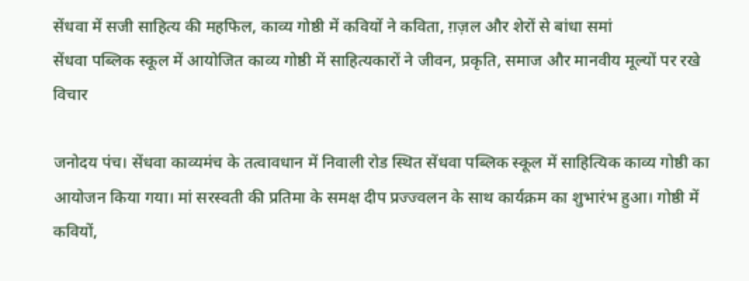सेंधवा में सजी साहित्य की महफिल, काव्य गोष्ठी में कवियों ने कविता, ग़ज़ल और शेरों से बांधा समां
सेंधवा पब्लिक स्कूल में आयोजित काव्य गोष्ठी में साहित्यकारों ने जीवन, प्रकृति, समाज और मानवीय मूल्यों पर रखे विचार

जनोदय पंच। सेंधवा काव्यमंच के तत्वावधान में निवाली रोड स्थित सेंधवा पब्लिक स्कूल में साहित्यिक काव्य गोष्ठी का आयोजन किया गया। मां सरस्वती की प्रतिमा के समक्ष दीप प्रज्ज्वलन के साथ कार्यक्रम का शुभारंभ हुआ। गोष्ठी में कवियों,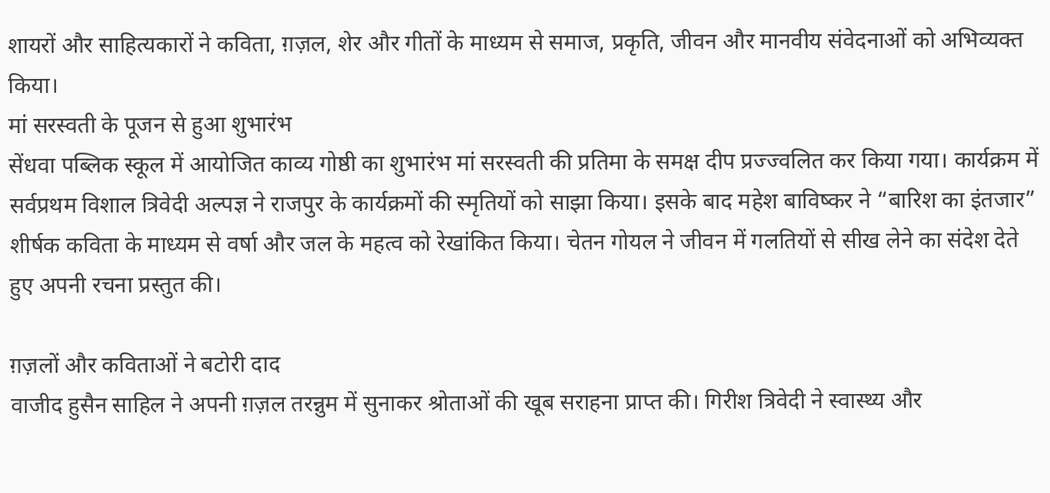शायरों और साहित्यकारों ने कविता, ग़ज़ल, शेर और गीतों के माध्यम से समाज, प्रकृति, जीवन और मानवीय संवेदनाओं को अभिव्यक्त किया।
मां सरस्वती के पूजन से हुआ शुभारंभ
सेंधवा पब्लिक स्कूल में आयोजित काव्य गोष्ठी का शुभारंभ मां सरस्वती की प्रतिमा के समक्ष दीप प्रज्ज्वलित कर किया गया। कार्यक्रम में सर्वप्रथम विशाल त्रिवेदी अल्पज्ञ ने राजपुर के कार्यक्रमों की स्मृतियों को साझा किया। इसके बाद महेश बाविष्कर ने “बारिश का इंतजार” शीर्षक कविता के माध्यम से वर्षा और जल के महत्व को रेखांकित किया। चेतन गोयल ने जीवन में गलतियों से सीख लेने का संदेश देते हुए अपनी रचना प्रस्तुत की।

ग़ज़लों और कविताओं ने बटोरी दाद
वाजीद हुसैन साहिल ने अपनी ग़ज़ल तरन्नुम में सुनाकर श्रोताओं की खूब सराहना प्राप्त की। गिरीश त्रिवेदी ने स्वास्थ्य और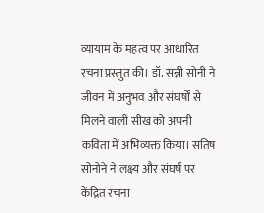व्यायाम के महत्व पर आधारित रचना प्रस्तुत की। डॉ. सन्नी सोनी ने जीवन में अनुभव और संघर्षों से मिलने वाली सीख को अपनी कविता में अभिव्यक्त किया। सतिष सोनोने ने लक्ष्य और संघर्ष पर केंद्रित रचना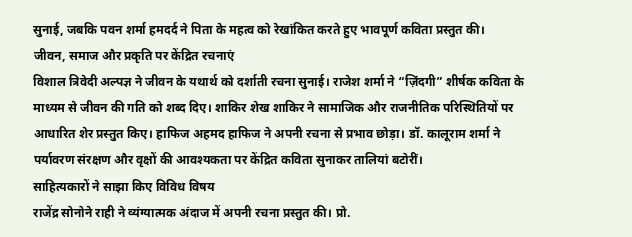सुनाई, जबकि पवन शर्मा हमदर्द ने पिता के महत्व को रेखांकित करते हुए भावपूर्ण कविता प्रस्तुत की।
जीवन, समाज और प्रकृति पर केंद्रित रचनाएं
विशाल त्रिवेदी अल्पज्ञ ने जीवन के यथार्थ को दर्शाती रचना सुनाई। राजेश शर्मा ने “ज़िंदगी” शीर्षक कविता के माध्यम से जीवन की गति को शब्द दिए। शाकिर शेख शाकिर ने सामाजिक और राजनीतिक परिस्थितियों पर आधारित शेर प्रस्तुत किए। हाफिज अहमद हाफिज ने अपनी रचना से प्रभाव छोड़ा। डॉ. कालूराम शर्मा ने पर्यावरण संरक्षण और वृक्षों की आवश्यकता पर केंद्रित कविता सुनाकर तालियां बटोरीं।
साहित्यकारों ने साझा किए विविध विषय
राजेंद्र सोनोने राही ने व्यंग्यात्मक अंदाज में अपनी रचना प्रस्तुत की। प्रो.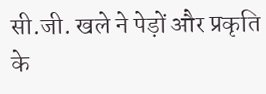सी.जी. खले ने पेड़ों और प्रकृति के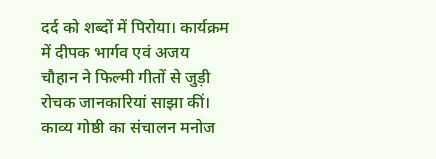दर्द को शब्दों में पिरोया। कार्यक्रम में दीपक भार्गव एवं अजय चौहान ने फिल्मी गीतों से जुड़ी रोचक जानकारियां साझा कीं। काव्य गोष्ठी का संचालन मनोज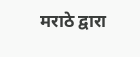मराठे द्वारा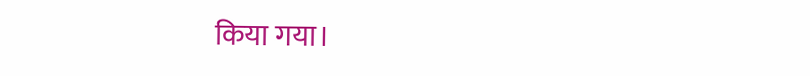किया गया।